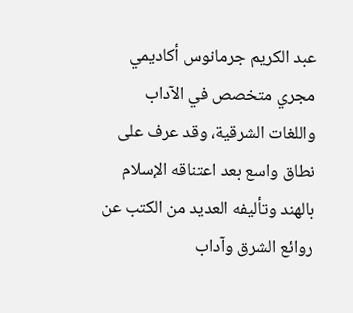عبد الكريم جرمانوس أكاديمي مجري متخصص في الآداب واللغات الشرقية، وقد عرف على نطاق واسع بعد اعتناقه الإسلام بالهند وتأليفه العديد من الكتب عن روائع الشرق وآداب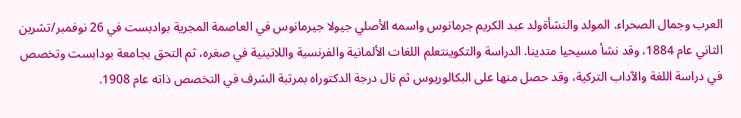العرب وجمال الصحراء. المولد والنشأةولد عبد الكريم جرمانوس واسمه الأصلي جيولا جيرمانوس في العاصمة المجرية بوادبست في 26 نوفمبر/تشرين الثاني عام 1884، وقد نشأ مسيحيا متدينا. الدراسة والتكوينتعلم اللغات الألمانية والفرنسية واللاتينية في صغره، ثم التحق بجامعة بودابست وتخصص في دراسة اللغة والآداب التركية، وقد حصل منها على البكالوريوس ثم نال درجة الدكتوراه بمرتبة الشرف في التخصص ذاته عام 1908.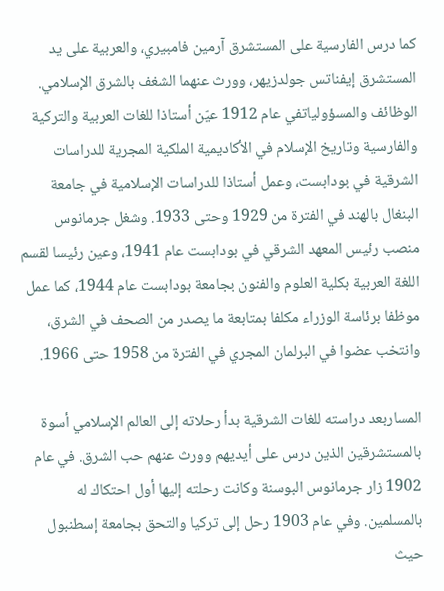كما درس الفارسية على المستشرق آرمين فامبيري، والعربية على يد المستشرق إيفناتس جولدزيهر، وورث عنهما الشغف بالشرق الإسلامي. الوظائف والمسؤولياتفي عام 1912 عيّن أستاذا للغات العربية والتركية والفارسية وتاريخ الإسلام في الأكاديمية الملكية المجرية للدراسات الشرقية في بودابست، وعمل أستاذا للدراسات الإسلامية في جامعة البنغال بالهند في الفترة من 1929 وحتى 1933. وشغل جرمانوس منصب رئيس المعهد الشرقي في بودابست عام 1941، وعين رئيسا لقسم اللغة العربية بكلية العلوم والفنون بجامعة بودابست عام 1944، كما عمل موظفا برئاسة الوزراء مكلفا بمتابعة ما يصدر من الصحف في الشرق، وانتخب عضوا في البرلمان المجري في الفترة من 1958 حتى 1966.

المساربعد دراسته للغات الشرقية بدأ رحلاته إلى العالم الإسلامي أسوة بالمستشرقين الذين درس على أيديهم وورث عنهم حب الشرق. في عام 1902 زار جرمانوس البوسنة وكانت رحلته إليها أول احتكاك له بالمسلمين. وفي عام 1903 رحل إلى تركيا والتحق بجامعة إسطنبول حيث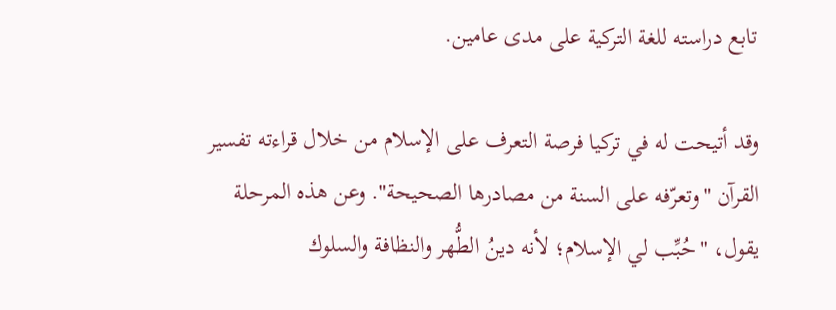تابع دراسته للغة التركية على مدى عامين.

وقد أتيحت له في تركيا فرصة التعرف على الإسلام من خلال قراءته تفسير القرآن "وتعرّفه على السنة من مصادرها الصحيحة". وعن هذه المرحلة يقول، "حُبِّب لي الإسلام؛ لأنه دينُ الطُّهر والنظافة والسلوك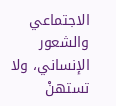الاجتماعي والشعور الإنساني، ولا تستهنْ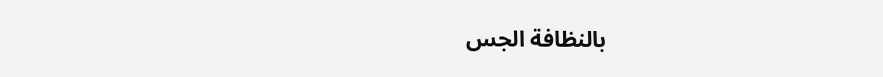بالنظافة الجس